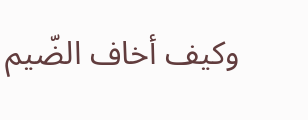وكيف أخاف الضّيم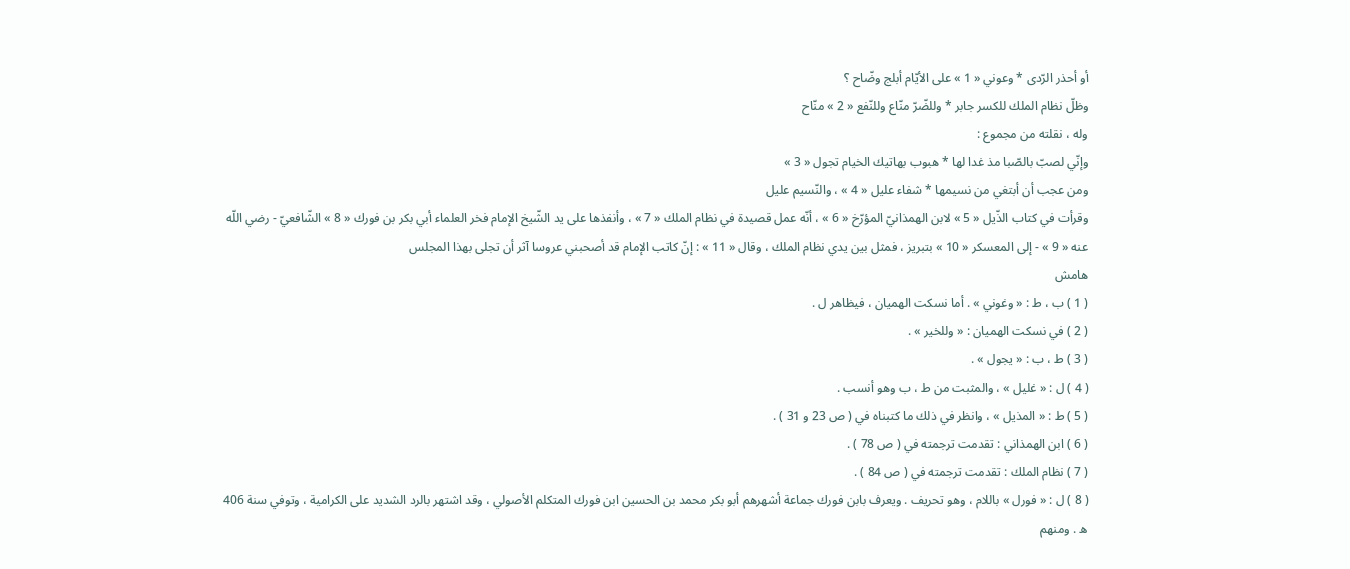أو أحذر الرّدى * وعوني « 1 » على الأيّام أبلج وضّاح ؟
وظلّ نظام الملك للكسر جابر * وللضّرّ منّاع وللنّفع « 2 » منّاح
وله ، نقلته من مجموع :
وإنّي لصبّ بالصّبا مذ غدا لها * هبوب بهاتيك الخيام تجول « 3 »
ومن عجب أن أبتغي من نسيمها * شفاء عليل « 4 » ، والنّسيم عليل
وقرأت في كتاب الذّيل « 5 » لابن الهمذانيّ المؤرّخ « 6 » ، أنّه عمل قصيدة في نظام الملك « 7 » ، وأنفذها على يد الشّيخ الإمام فخر العلماء أبي بكر بن فورك « 8 » الشّافعيّ - رضي اللّه عنه « 9 » - إلى المعسكر « 10 » بتبريز ، فمثل بين يدي نظام الملك ، وقال « 11 » : إنّ كاتب الإمام قد أصحبني عروسا آثر أن تجلى بهذا المجلس
هامش
( 1 ) ب ، ط : « وغوني » . أما نسكت الهميان ، فيظاهر ل .
( 2 ) في نسكت الهميان : « وللخير » .
( 3 ) ط ، ب : « يجول » .
( 4 ) ل : « غليل » ، والمثبت من ط ، ب وهو أنسب .
( 5 ) ط : « المذيل » ، وانظر في ذلك ما كتبناه في ( ص 23 و 31 ) .
( 6 ) ابن الهمذاني : تقدمت ترجمته في ( ص 78 ) .
( 7 ) نظام الملك : تقدمت ترجمته في ( ص 84 ) .
( 8 ) ل : « فورل » باللام ، وهو تحريف . ويعرف بابن فورك جماعة أشهرهم أبو بكر محمد بن الحسين ابن فورك المتكلم الأصولي ، وقد اشتهر بالرد الشديد على الكرامية ، وتوفي سنة 406 ه . ومنهم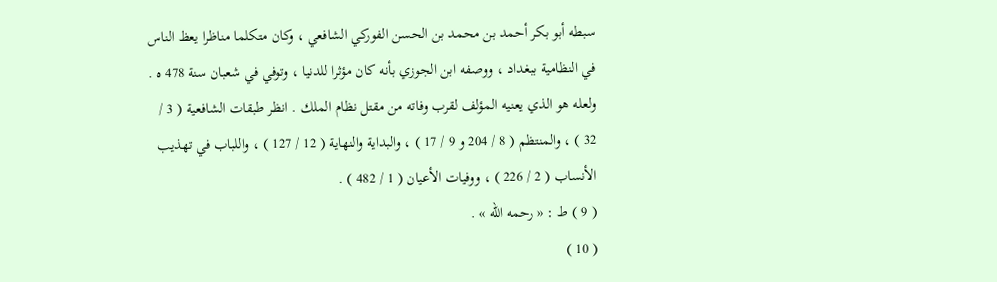سبطه أبو بكر أحمد بن محمد بن الحسن الفوركي الشافعي ، وكان متكلما مناظرا يعظ الناس في النظامية ببغداد ، ووصفه ابن الجوزي بأنه كان مؤثرا للدنيا ، وتوفي في شعبان سنة 478 ه . ولعله هو الذي يعنيه المؤلف لقرب وفاته من مقتل نظام الملك . انظر طبقات الشافعية ( 3 / 32 ) ، والمنتظم ( 8 / 204 و 9 / 17 ) ، والبداية والنهاية ( 12 / 127 ) ، واللباب في تهذيب الأنساب ( 2 / 226 ) ، ووفيات الأعيان ( 1 / 482 ) .
( 9 ) ط : « رحمه اللّه » .
( 10 )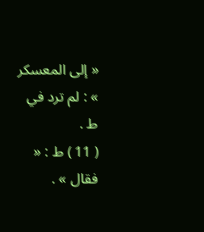« إلى المعسكر » : لم ترد في ط .
( 11 ) ط : « فقال » .